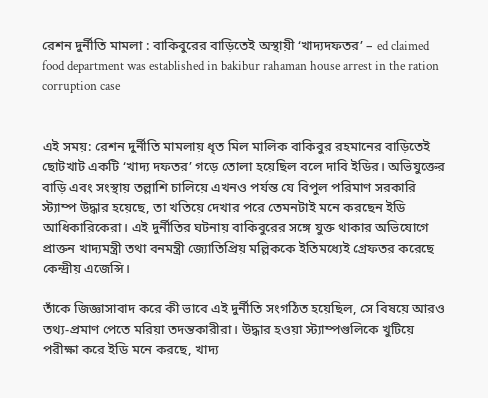রেশন দুর্নীতি মামলা : বাকিবুরের বাড়িতেই অস্থায়ী ‘খাদ্যদফতর’ – ed claimed food department was established in bakibur rahaman house arrest in the ration corruption case


এই সময়: রেশন দুর্নীতি মামলায় ধৃত মিল মালিক বাকিবুর রহমানের বাড়িতেই ছোটখাট একটি ‘খাদ্য দফতর’ গড়ে তোলা হয়েছিল বলে দাবি ইডির। অভিযুক্তের বাড়ি এবং সংস্থায় তল্লাশি চালিয়ে এখনও পর্যন্ত যে বিপুল পরিমাণ সরকারি স্ট্যাম্প উদ্ধার হয়েছে, তা খতিয়ে দেখার পরে তেমনটাই মনে করছেন ইডি আধিকারিকেরা। এই দুর্নীতির ঘটনায় বাকিবুরের সঙ্গে যুক্ত থাকার অভিযোগে প্রাক্তন খাদ্যমন্ত্রী তথা বনমন্ত্রী জ্যোতিপ্রিয় মল্লিককে ইতিমধ্যেই গ্রেফতর করেছে কেন্দ্রীয় এজেন্সি।

তাঁকে জিজ্ঞাসাবাদ করে কী ভাবে এই দুর্নীতি সংগঠিত হয়েছিল, সে বিষয়ে আরও তথ্য-প্রমাণ পেতে মরিয়া তদন্তকারীরা। উদ্ধার হওয়া স্ট্যাম্পগুলিকে খুটিয়ে পরীক্ষা করে ইডি মনে করছে, খাদ্য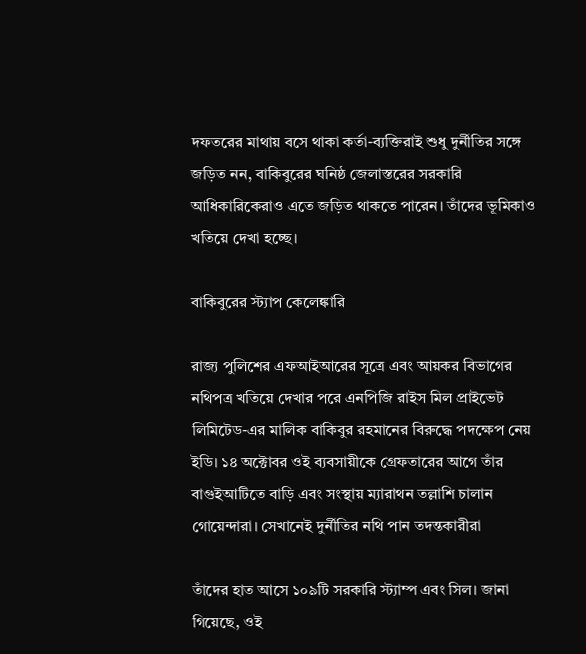দফতরের মাথায় বসে থাকা কর্তা-ব্যক্তিরাই শুধু দুর্নীতির সঙ্গে জড়িত নন, বাকিবুরের ঘনিষ্ঠ জেলাস্তরের সরকারি আধিকারিকেরাও এতে জড়িত থাকতে পারেন। তাঁদের ভূমিকাও খতিয়ে দেখা হচ্ছে।

বাকিবুরের স্ট্যাপ কেলেঙ্কারি

রাজ্য পুলিশের এফআইআরের সূত্রে এবং আয়কর বিভাগের নথিপত্র খতিয়ে দেখার পরে এনপিজি রাইস মিল প্রাইভেট লিমিটেড-এর মালিক বাকিবুর রহমানের বিরুদ্ধে পদক্ষেপ নেয় ইডি। ১৪ অক্টোবর ওই ব্যবসায়ীকে গ্রেফতারের আগে তাঁর বাগুইআটিতে বাড়ি এবং সংস্থায় ম্যারাথন তল্লাশি চালান গোয়েন্দারা। সেখানেই দুর্নীতির নথি পান তদন্তকারীরা

তাঁদের হাত আসে ১০৯টি সরকারি স্ট্যাম্প এবং সিল। জানা গিয়েছে, ওই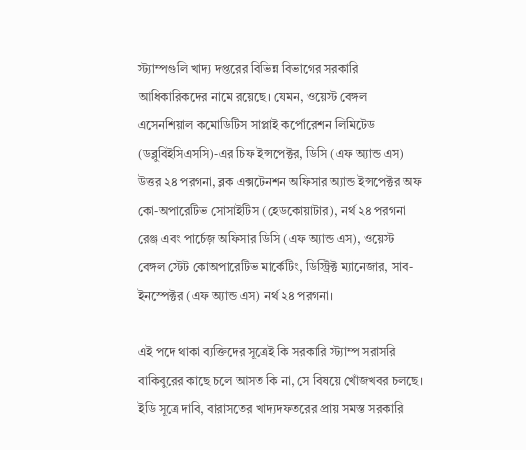স্ট্যাম্পগুলি খাদ্য দপ্তরের বিভিন্ন বিভাগের সরকারি আধিকারিকদের নামে রয়েছে। যেমন, ওয়েস্ট বেঙ্গল এসেনশিয়াল কমোডিটিস সাপ্লাই কর্পোরেশন লিমিটেড (ডব্লুবিইসিএসসি)-এর চিফ ইন্সপেক্টর, ডিসি (এফ অ্যান্ড এস) উত্তর ২৪ পরগনা, ব্লক এক্সটেনশন অফিসার অ্যান্ড ইন্সপেক্টর অফ কো-অপারেটিভ সোসাইটিস (হেডকোয়াটার), নর্থ ২৪ পরগনা রেঞ্জ এবং পার্চেজ় অফিসার ডিসি (এফ অ্যান্ড এস), ওয়েস্ট বেঙ্গল স্টেট কোঅপারেটিভ মার্কেটিং, ডিস্ট্রিক্ট ম্যানেজার, সাব-ইনস্পেক্টর (এফ অ্যান্ড এস) নর্থ ২৪ পরগনা।

এই পদে থাকা ব্যক্তিদের সূত্রেই কি সরকারি স্ট্যাম্প সরাসরি বাকিবুরের কাছে চলে আসত কি না, সে বিষয়ে খোঁজখবর চলছে। ইডি সূত্রে দাবি, বারাসতের খাদ্যদফতরের প্রায় সমস্ত সরকারি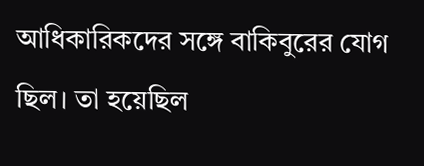আধিকারিকদের সঙ্গে বাকিবুরের যোগ ছিল। তা হয়েছিল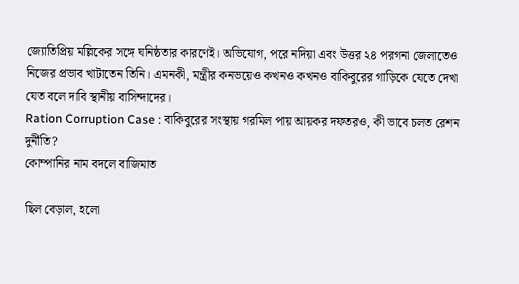জ্যোতিপ্রিয় মল্লিকের সঙ্গে ঘনিষ্ঠতার কারণেই। অভিযোগ, পরে নদিয়া এবং উত্তর ২৪ পরগনা জেলাতেও নিজের প্রভাব খাটাতেন তিনি। এমনকী, মন্ত্রীর কনভয়েও কখনও কখনও বাকিবুরের গাড়িকে যেতে দেখা যেত বলে দাবি স্থানীয় বাসিন্দাদের।
Ration Corruption Case : বাকিবুরের সংস্থায় গরমিল পায় আয়কর দফতরও, কী ভাবে চলত রেশন দুর্নীতি?
কোম্পানির নাম বদলে বাজিমাত

ছিল বেড়াল, হলো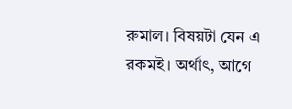রুমাল। বিষয়টা যেন এ রকমই। অর্থাৎ, আগে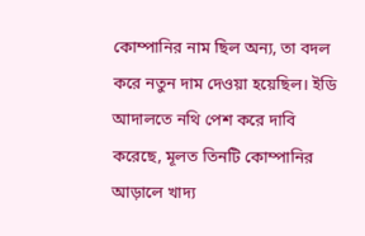কোম্পানির নাম ছিল অন্য, তা বদল করে নতুন দাম দেওয়া হয়েছিল। ইডি আদালতে নথি পেশ করে দাবি করেছে, মূলত তিনটি কোম্পানির আড়ালে খাদ্য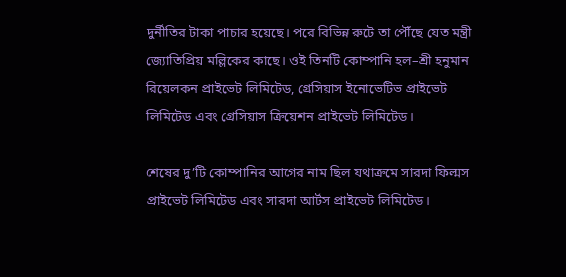দুর্নীতির টাকা পাচার হয়েছে। পরে বিভিন্ন রুটে তা পৌঁছে যেত মন্ত্রী জ্যোতিপ্রিয় মল্লিকের কাছে। ওই তিনটি কোম্পানি হল–শ্রী হনুমান রিয়েলকন প্রাইভেট লিমিটেড, গ্রেসিয়াস ইনোভেটিভ প্রাইভেট লিমিটেড এবং গ্রেসিয়াস ক্রিয়েশন প্রাইভেট লিমিটেড।

শেষের দু’টি কোম্পানির আগের নাম ছিল যথাক্রমে সারদা ফিল্মস প্রাইভেট লিমিটেড এবং সারদা আর্টস প্রাইভেট লিমিটেড।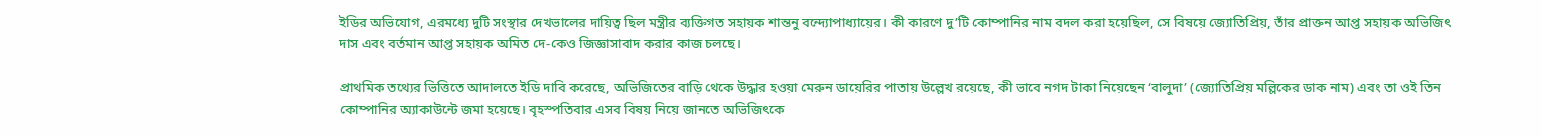ইডির অভিযোগ, এরমধ্যে দুটি সংস্থার দেখভালের দায়িত্ব ছিল মন্ত্রীর ব্যক্তিগত সহায়ক শান্তনু বন্দ্যোপাধ্যায়ের। কী কারণে দু’টি কোম্পানির নাম বদল করা হয়েছিল, সে বিষয়ে জ্যোতিপ্রিয়, তাঁর প্রাক্তন আপ্ত সহায়ক অভিজিৎ দাস এবং বর্তমান আপ্ত সহায়ক অমিত দে-কেও জিজ্ঞাসাবাদ করার কাজ চলছে।

প্রাথমিক তথ্যের ভিত্তিতে আদালতে ইডি দাবি করেছে, অভিজিতের বাড়ি থেকে উদ্ধার হওয়া মেরুন ডায়েরির পাতায় উল্লেখ রয়েছে, কী ভাবে নগদ টাকা নিয়েছেন ‘বালুদা’ (জ্যোতিপ্রিয় মল্লিকের ডাক নাম) এবং তা ওই তিন কোম্পানির অ্যাকাউন্টে জমা হয়েছে। বৃহস্পতিবার এসব বিষয় নিয়ে জানতে অভিজিৎকে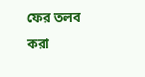ফের তলব করা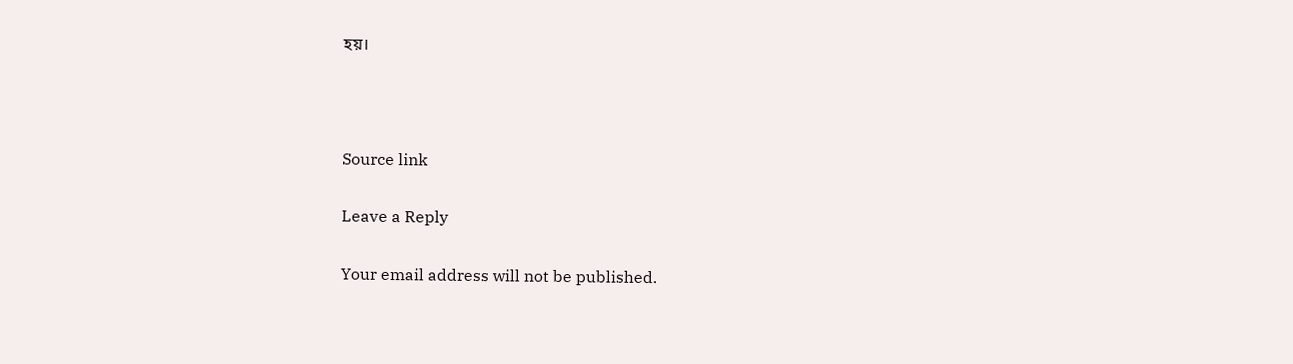হয়।



Source link

Leave a Reply

Your email address will not be published.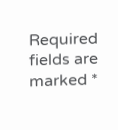Required fields are marked *